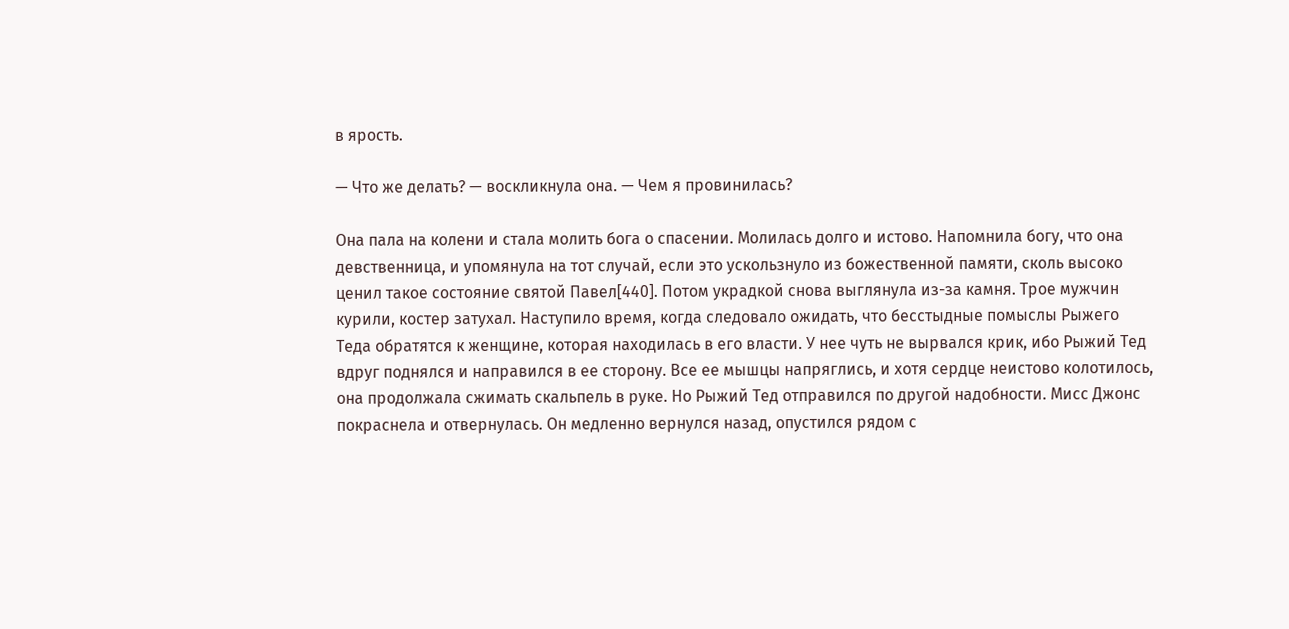в ярость.

— Что же делать? — воскликнула она. — Чем я провинилась?

Она пала на колени и стала молить бога о спасении. Молилась долго и истово. Напомнила богу, что она девственница, и упомянула на тот случай, если это ускользнуло из божественной памяти, сколь высоко ценил такое состояние святой Павел[440]. Потом украдкой снова выглянула из-за камня. Трое мужчин курили, костер затухал. Наступило время, когда следовало ожидать, что бесстыдные помыслы Рыжего Теда обратятся к женщине, которая находилась в его власти. У нее чуть не вырвался крик, ибо Рыжий Тед вдруг поднялся и направился в ее сторону. Все ее мышцы напряглись, и хотя сердце неистово колотилось, она продолжала сжимать скальпель в руке. Но Рыжий Тед отправился по другой надобности. Мисс Джонс покраснела и отвернулась. Он медленно вернулся назад, опустился рядом с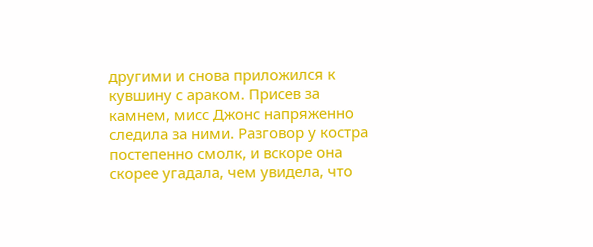другими и снова приложился к кувшину с араком. Присев за камнем, мисс Джонс напряженно следила за ними. Разговор у костра постепенно смолк, и вскоре она скорее угадала, чем увидела, что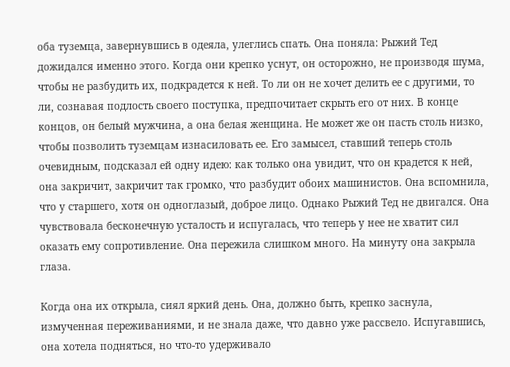оба туземца, завернувшись в одеяла, улеглись спать. Она поняла: Рыжий Тед дожидался именно этого. Когда они крепко уснут, он осторожно, не производя шума, чтобы не разбудить их, подкрадется к ней. То ли он не хочет делить ее с другими, то ли, сознавая подлость своего поступка, предпочитает скрыть его от них. В конце концов, он белый мужчина, а она белая женщина. Не может же он пасть столь низко, чтобы позволить туземцам изнасиловать ее. Его замысел, ставший теперь столь очевидным, подсказал ей одну идею: как только она увидит, что он крадется к ней, она закричит, закричит так громко, что разбудит обоих машинистов. Она вспомнила, что у старшего, хотя он одноглазый, доброе лицо. Однако Рыжий Тед не двигался. Она чувствовала бесконечную усталость и испугалась, что теперь у нее не хватит сил оказать ему сопротивление. Она пережила слишком много. На минуту она закрыла глаза.

Когда она их открыла, сиял яркий день. Она, должно быть, крепко заснула, измученная переживаниями, и не знала даже, что давно уже рассвело. Испугавшись, она хотела подняться, но что-то удерживало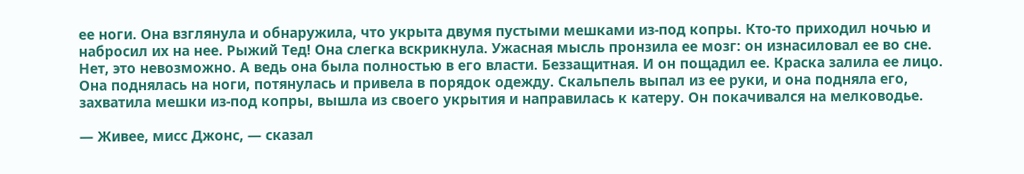ее ноги. Она взглянула и обнаружила, что укрыта двумя пустыми мешками из-под копры. Кто-то приходил ночью и набросил их на нее. Рыжий Тед! Она слегка вскрикнула. Ужасная мысль пронзила ее мозг: он изнасиловал ее во сне. Нет, это невозможно. А ведь она была полностью в его власти. Беззащитная. И он пощадил ее. Краска залила ее лицо. Она поднялась на ноги, потянулась и привела в порядок одежду. Скальпель выпал из ее руки, и она подняла его, захватила мешки из-под копры, вышла из своего укрытия и направилась к катеру. Он покачивался на мелководье.

— Живее, мисс Джонс, — сказал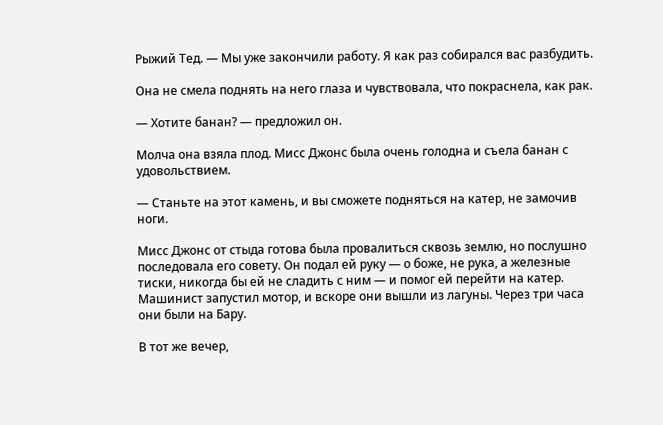Рыжий Тед. — Мы уже закончили работу. Я как раз собирался вас разбудить.

Она не смела поднять на него глаза и чувствовала, что покраснела, как рак.

— Хотите банан? — предложил он.

Молча она взяла плод. Мисс Джонс была очень голодна и съела банан с удовольствием.

— Станьте на этот камень, и вы сможете подняться на катер, не замочив ноги.

Мисс Джонс от стыда готова была провалиться сквозь землю, но послушно последовала его совету. Он подал ей руку — о боже, не рука, а железные тиски, никогда бы ей не сладить с ним — и помог ей перейти на катер. Машинист запустил мотор, и вскоре они вышли из лагуны. Через три часа они были на Бару.

В тот же вечер,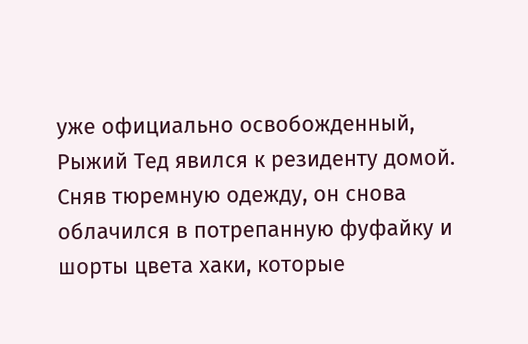уже официально освобожденный, Рыжий Тед явился к резиденту домой. Сняв тюремную одежду, он снова облачился в потрепанную фуфайку и шорты цвета хаки, которые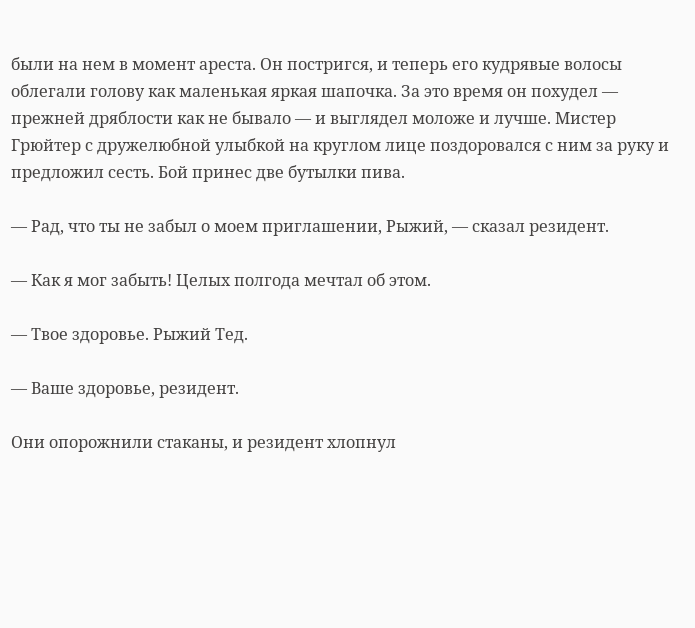были на нем в момент ареста. Он постригся, и теперь его кудрявые волосы облегали голову как маленькая яркая шапочка. За это время он похудел — прежней дряблости как не бывало — и выглядел моложе и лучше. Мистер Грюйтер с дружелюбной улыбкой на круглом лице поздоровался с ним за руку и предложил сесть. Бой принес две бутылки пива.

— Рад, что ты не забыл о моем приглашении, Рыжий, — сказал резидент.

— Как я мог забыть! Целых полгода мечтал об этом.

— Твое здоровье. Рыжий Тед.

— Ваше здоровье, резидент.

Они опорожнили стаканы, и резидент хлопнул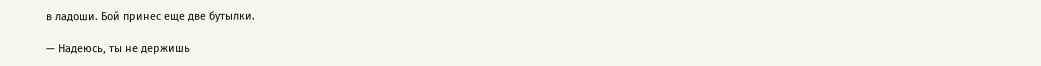в ладоши. Бой принес еще две бутылки.

— Надеюсь, ты не держишь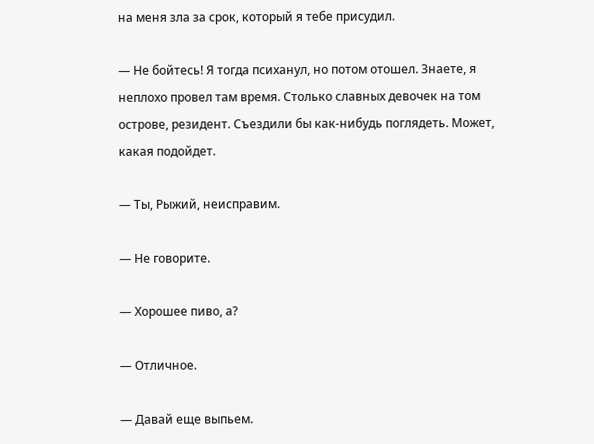на меня зла за срок, который я тебе присудил.

— Не бойтесь! Я тогда психанул, но потом отошел. Знаете, я неплохо провел там время. Столько славных девочек на том острове, резидент. Съездили бы как-нибудь поглядеть. Может, какая подойдет.

— Ты, Рыжий, неисправим.

— Не говорите.

— Хорошее пиво, а?

— Отличное.

— Давай еще выпьем.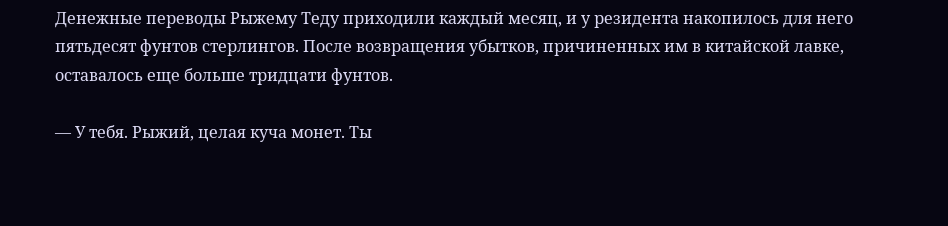Денежные переводы Рыжему Теду приходили каждый месяц, и у резидента накопилось для него пятьдесят фунтов стерлингов. После возвращения убытков, причиненных им в китайской лавке, оставалось еще больше тридцати фунтов.

— У тебя. Рыжий, целая куча монет. Ты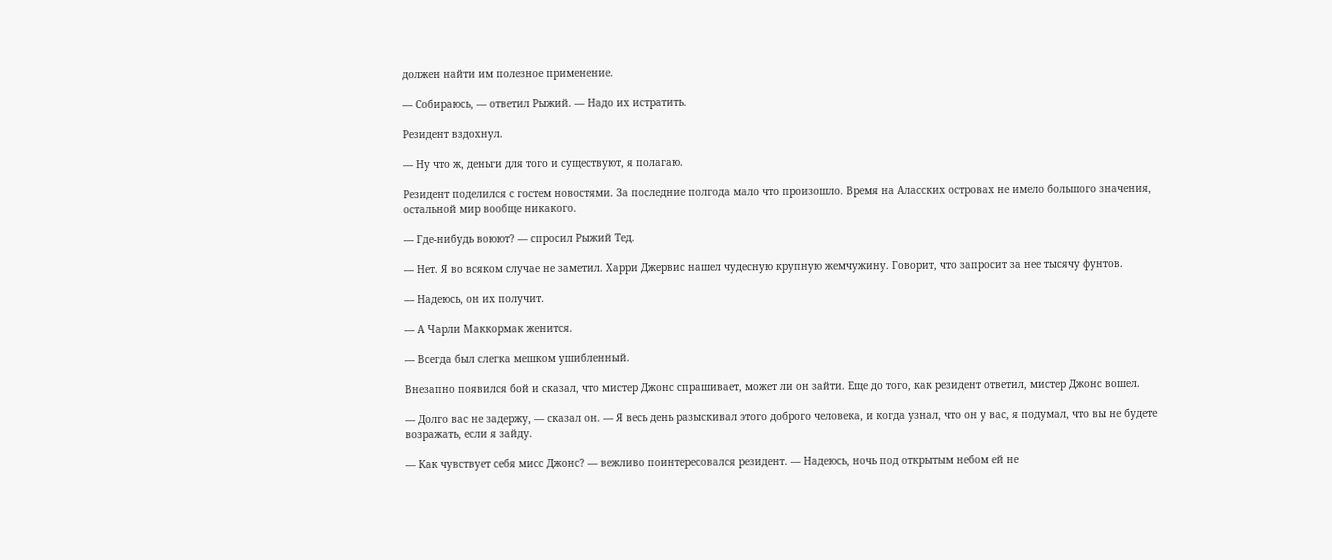должен найти им полезное применение.

— Собираюсь, — ответил Рыжий. — Надо их истратить.

Резидент вздохнул.

— Ну что ж, деньги для того и существуют, я полагаю.

Резидент поделился с гостем новостями. За последние полгода мало что произошло. Время на Аласских островах не имело большого значения, остальной мир вообще никакого.

— Где-нибудь воюют? — спросил Рыжий Тед.

— Нет. Я во всяком случае не заметил. Харри Джервис нашел чудесную крупную жемчужину. Говорит, что запросит за нее тысячу фунтов.

— Надеюсь, он их получит.

— А Чарли Маккормак женится.

— Всегда был слегка мешком ушибленный.

Внезапно появился бой и сказал, что мистер Джонс спрашивает, может ли он зайти. Еще до того, как резидент ответил, мистер Джонс вошел.

— Долго вас не задержу, — сказал он. — Я весь день разыскивал этого доброго человека, и когда узнал, что он у вас, я подумал, что вы не будете возражать, если я зайду.

— Как чувствует себя мисс Джонс? — вежливо поинтересовался резидент. — Надеюсь, ночь под открытым небом ей не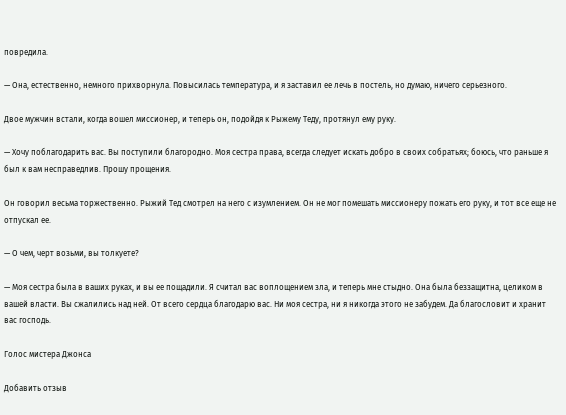повредила.

— Она, естественно, немного прихворнула. Повысилась температура, и я заставил ее лечь в постель, но думаю, ничего серьезного.

Двое мужчин встали, когда вошел миссионер, и теперь он, подойдя к Рыжему Теду, протянул ему руку.

— Хочу поблагодарить вас. Вы поступили благородно. Моя сестра права, всегда следует искать добро в своих собратьях; боюсь, что раньше я был к вам несправедлив. Прошу прощения.

Он говорил весьма торжественно. Рыжий Тед смотрел на него с изумлением. Он не мог помешать миссионеру пожать его руку, и тот все еще не отпускал ее.

— О чем, черт возьми, вы толкуете?

— Моя сестра была в ваших руках, и вы ее пощадили. Я считал вас воплощением зла, и теперь мне стыдно. Она была беззащитна, целиком в вашей власти. Вы сжалились над ней. От всего сердца благодарю вас. Ни моя сестра, ни я никогда этого не забудем. Да благословит и хранит вас господь.

Голос мистера Джонса

Добавить отзыв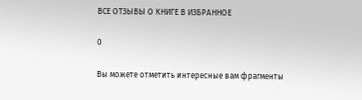ВСЕ ОТЗЫВЫ О КНИГЕ В ИЗБРАННОЕ

0

Вы можете отметить интересные вам фрагменты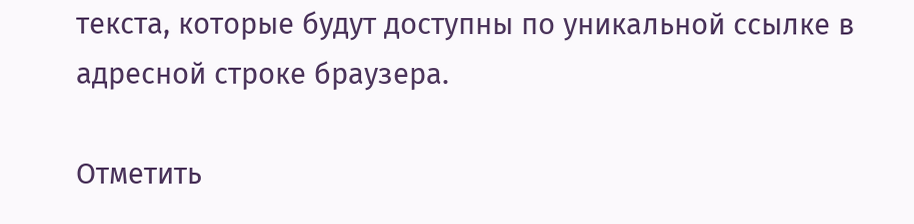текста, которые будут доступны по уникальной ссылке в адресной строке браузера.

Отметить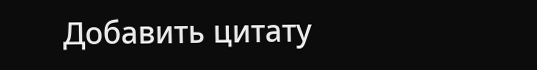Добавить цитату